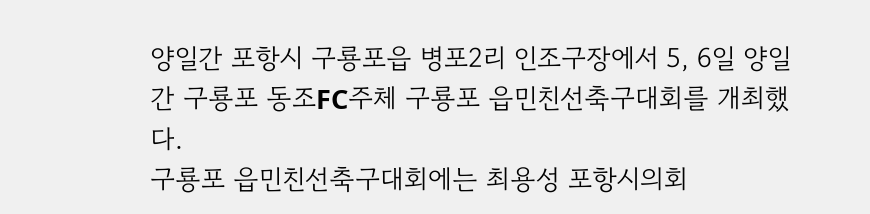양일간 포항시 구룡포읍 병포2리 인조구장에서 5, 6일 양일간 구룡포 동조FC주체 구룡포 읍민친선축구대회를 개최했다.
구룡포 읍민친선축구대회에는 최용성 포항시의회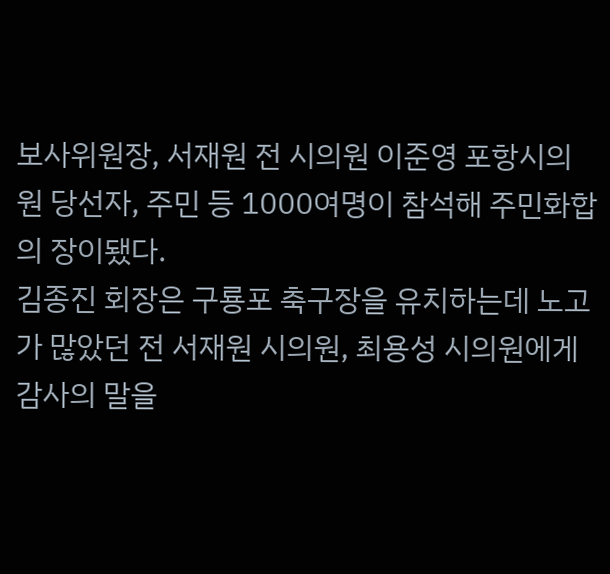보사위원장, 서재원 전 시의원 이준영 포항시의원 당선자, 주민 등 1000여명이 참석해 주민화합의 장이됐다.
김종진 회장은 구룡포 축구장을 유치하는데 노고가 많았던 전 서재원 시의원, 최용성 시의원에게 감사의 말을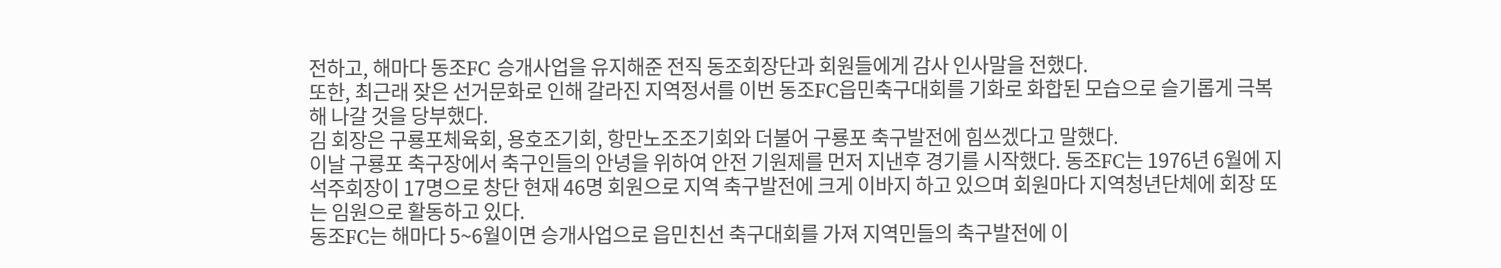전하고, 해마다 동조FC 승개사업을 유지해준 전직 동조회장단과 회원들에게 감사 인사말을 전했다.
또한, 최근래 잦은 선거문화로 인해 갈라진 지역정서를 이번 동조FC읍민축구대회를 기화로 화합된 모습으로 슬기롭게 극복해 나갈 것을 당부했다.
김 회장은 구룡포체육회, 용호조기회, 항만노조조기회와 더불어 구룡포 축구발전에 힘쓰겠다고 말했다.
이날 구룡포 축구장에서 축구인들의 안녕을 위하여 안전 기원제를 먼저 지낸후 경기를 시작했다. 동조FC는 1976년 6월에 지석주회장이 17명으로 창단 현재 46명 회원으로 지역 축구발전에 크게 이바지 하고 있으며 회원마다 지역청년단체에 회장 또는 임원으로 활동하고 있다.
동조FC는 해마다 5~6월이면 승개사업으로 읍민친선 축구대회를 가져 지역민들의 축구발전에 이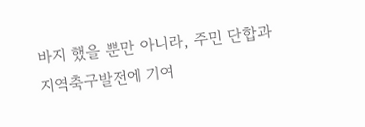바지 했을 뿐만 아니라, 주민 단합과 지역축구발전에 기여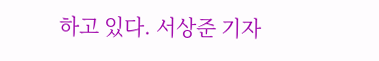하고 있다. 서상준 기자